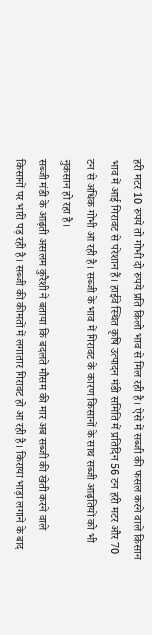हरी मटर 10 रुपये तो गोभी दो रुपये प्रति किलो भाव से मिल रही है। ऐसे में सब्जी की फसल करने वाले किसान भाव में आई गिरावट से परेशान हैं। हाईवे स्थित कृषि उत्पादन मंडी समिति में प्रतिदिन 56 टन हरी मटर और 70 टन से अधिक गोभी आ रही है। सब्जी के भाव में गिरावट के कारण किसानों के साथ सब्जी आढ़तियों को भी नुकसान हो रहा है।
सब्जी मंडी के आढ़ती असलम कुरैशी ने बताया कि बदलते मौसम की मार अब सब्जी की खेती करने वाले किसानों पर भारी पड़ रही है। सब्जी की कीमतों में लगातार गिरावट हो आ रही है। किराया भाड़ा लगाने के बाद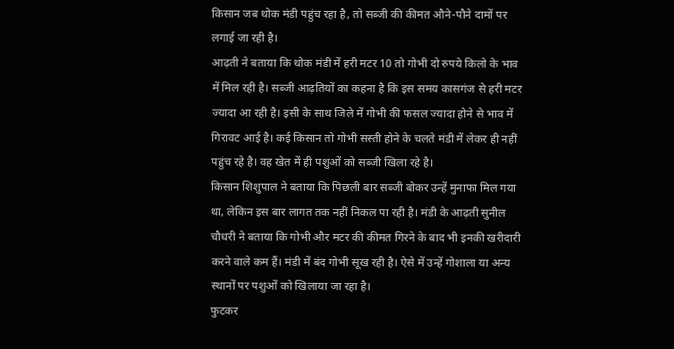किसान जब थोक मंडी पहुंच रहा है, तो सब्जी की कीमत औने-पौने दामों पर लगाई जा रही है।
आढ़ती ने बताया कि थोक मंडी में हरी मटर 10 तो गोभी दो रुपये किलो के भाव में मिल रही है। सब्जी आढ़तियों का कहना है कि इस समय कासगंज से हरी मटर ज्यादा आ रही है। इसी के साथ जिले में गोभी की फसल ज्यादा होने से भाव में गिरावट आई है। कई किसान तो गोभी सस्ती होने के चलते मंडी में लेकर ही नहीं पहुंच रहे है। वह खेत में ही पशुओं को सब्जी खिला रहे है।
किसान शिशुपाल ने बताया कि पिछली बार सब्जी बोकर उन्हें मुनाफा मिल गया था, लेकिन इस बार लागत तक नहीं निकल पा रही है। मंडी के आढ़ती सुनील चौधरी ने बताया कि गोभी और मटर की कीमत गिरने के बाद भी इनकी खरीदारी करने वाले कम हैं। मंडी में बंद गोभी सूख रही है। ऐसे में उन्हें गोशाला या अन्य स्थानों पर पशुओं को खिलाया जा रहा है।
फुटकर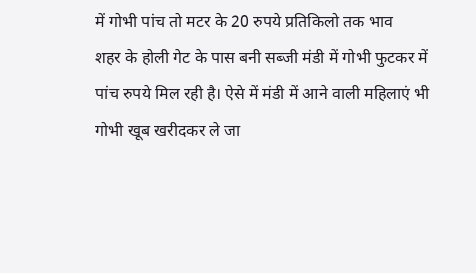में गोभी पांच तो मटर के 20 रुपये प्रतिकिलो तक भाव
शहर के होली गेट के पास बनी सब्जी मंडी में गोभी फुटकर में पांच रुपये मिल रही है। ऐसे में मंडी में आने वाली महिलाएं भी गोभी खूब खरीदकर ले जा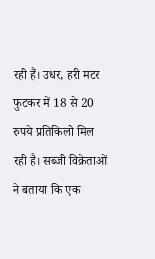रही हैं। उधर, हरी मटर फुटकर में 18 से 20 रुपये प्रतिकिलो मिल रही है। सब्जी विक्रेताओं ने बताया कि एक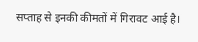सप्ताह से इनकी कीमतों में गिरावट आई है।